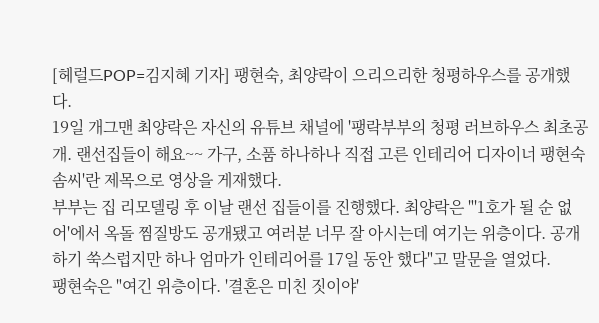[헤럴드POP=김지혜 기자] 팽현숙, 최양락이 으리으리한 청평하우스를 공개했다.
19일 개그맨 최양락은 자신의 유튜브 채널에 '팽락부부의 청평 러브하우스 최초공개. 랜선집들이 해요~~ 가구, 소품 하나하나 직접 고른 인테리어 디자이너 팽현숙 솜씨'란 제목으로 영상을 게재했다.
부부는 집 리모델링 후 이날 랜선 집들이를 진행했다. 최양락은 "'1호가 될 순 없어'에서 옥돌 찜질방도 공개됐고 여러분 너무 잘 아시는데 여기는 위층이다. 공개하기 쑥스럽지만 하나 엄마가 인테리어를 17일 동안 했다"고 말문을 열었다.
팽현숙은 "여긴 위층이다. '결혼은 미친 짓이야'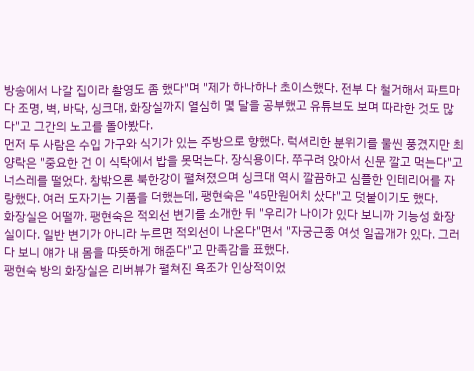방송에서 나갈 집이라 촬영도 좀 했다"며 "제가 하나하나 초이스했다. 전부 다 철거해서 파트마다 조명, 벽, 바닥, 싱크대, 화장실까지 열심히 몇 달을 공부했고 유튜브도 보며 따라한 것도 많다"고 그간의 노고를 돌아봤다.
먼저 두 사람은 수입 가구와 식기가 있는 주방으로 향했다. 럭셔리한 분위기를 물씬 풍겼지만 최양락은 "중요한 건 이 식탁에서 밥을 못먹는다. 장식용이다. 쭈구려 앉아서 신문 깔고 먹는다"고 너스레를 떨었다. 창밖으론 북한강이 펼쳐졌으며 싱크대 역시 깔끔하고 심플한 인테리어를 자랑했다. 여러 도자기는 기품을 더했는데, 팽현숙은 "45만원어치 샀다"고 덧붙이기도 했다.
화장실은 어떨까. 팽현숙은 적외선 변기를 소개한 뒤 "우리가 나이가 있다 보니까 기능성 화장실이다. 일반 변기가 아니라 누르면 적외선이 나온다"면서 "자궁근종 여섯 일곱개가 있다. 그러다 보니 얘가 내 몸을 따뜻하게 해준다"고 만족감을 표했다.
팽현숙 방의 화장실은 리버뷰가 펼쳐진 욕조가 인상적이었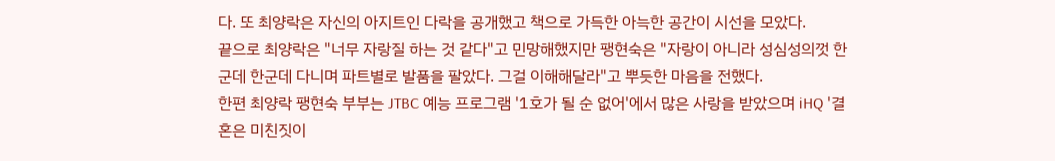다. 또 최양락은 자신의 아지트인 다락을 공개했고 책으로 가득한 아늑한 공간이 시선을 모았다.
끝으로 최양락은 "너무 자랑질 하는 것 같다"고 민망해했지만 팽현숙은 "자랑이 아니라 성심성의껏 한군데 한군데 다니며 파트별로 발품을 팔았다. 그걸 이해해달라"고 뿌듯한 마음을 전했다.
한편 최양락 팽현숙 부부는 JTBC 예능 프로그램 '1호가 될 순 없어'에서 많은 사랑을 받았으며 iHQ '결혼은 미친짓이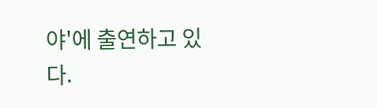야'에 출연하고 있다.